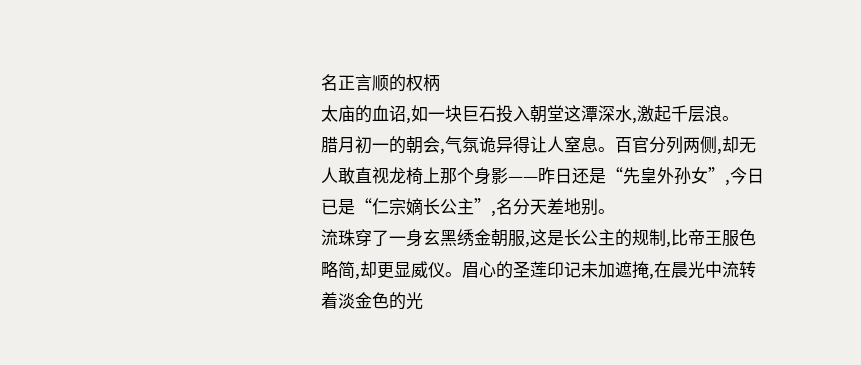名正言顺的权柄
太庙的血诏,如一块巨石投入朝堂这潭深水,激起千层浪。
腊月初一的朝会,气氛诡异得让人窒息。百官分列两侧,却无人敢直视龙椅上那个身影——昨日还是“先皇外孙女”,今日已是“仁宗嫡长公主”,名分天差地别。
流珠穿了一身玄黑绣金朝服,这是长公主的规制,比帝王服色略简,却更显威仪。眉心的圣莲印记未加遮掩,在晨光中流转着淡金色的光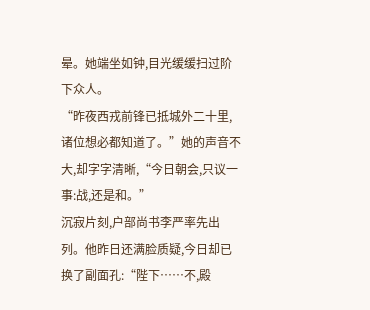晕。她端坐如钟,目光缓缓扫过阶下众人。
“昨夜西戎前锋已抵城外二十里,诸位想必都知道了。”她的声音不大,却字字清晰,“今日朝会,只议一事:战,还是和。”
沉寂片刻,户部尚书李严率先出列。他昨日还满脸质疑,今日却已换了副面孔:“陛下……不,殿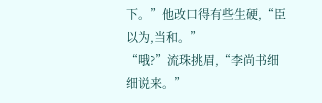下。”他改口得有些生硬,“臣以为,当和。”
“哦?”流珠挑眉,“李尚书细细说来。”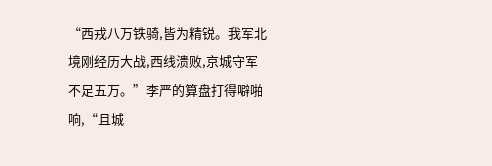“西戎八万铁骑,皆为精锐。我军北境刚经历大战,西线溃败,京城守军不足五万。”李严的算盘打得噼啪响,“且城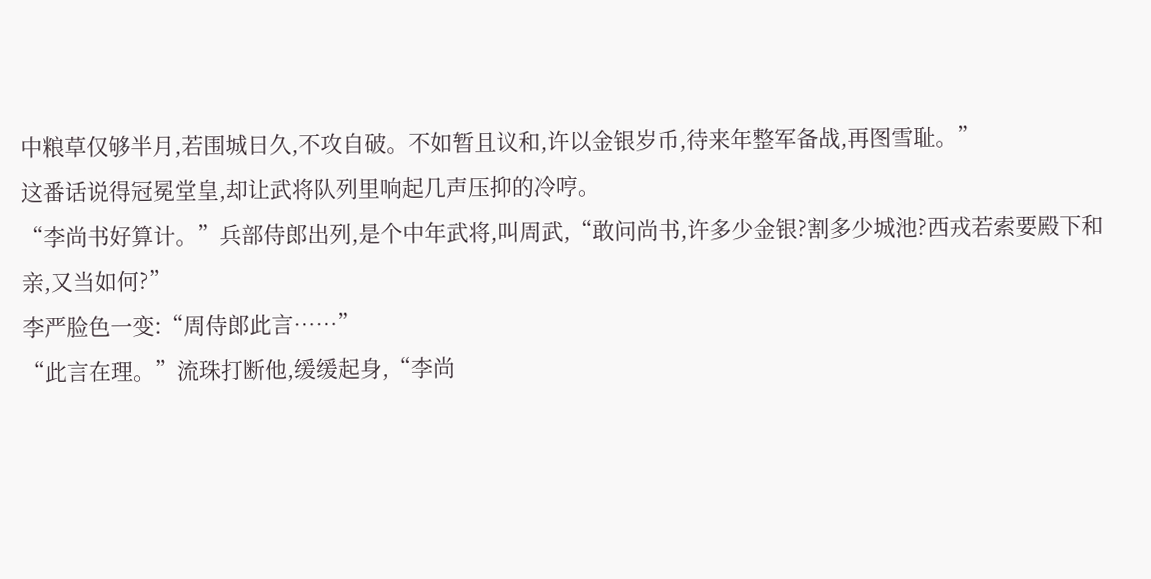中粮草仅够半月,若围城日久,不攻自破。不如暂且议和,许以金银岁币,待来年整军备战,再图雪耻。”
这番话说得冠冕堂皇,却让武将队列里响起几声压抑的冷哼。
“李尚书好算计。”兵部侍郎出列,是个中年武将,叫周武,“敢问尚书,许多少金银?割多少城池?西戎若索要殿下和亲,又当如何?”
李严脸色一变:“周侍郎此言……”
“此言在理。”流珠打断他,缓缓起身,“李尚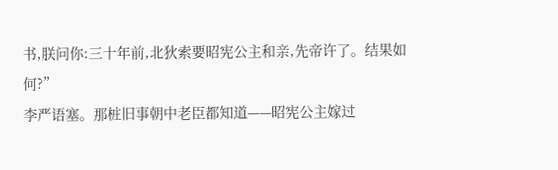书,朕问你:三十年前,北狄索要昭宪公主和亲,先帝许了。结果如何?”
李严语塞。那桩旧事朝中老臣都知道——昭宪公主嫁过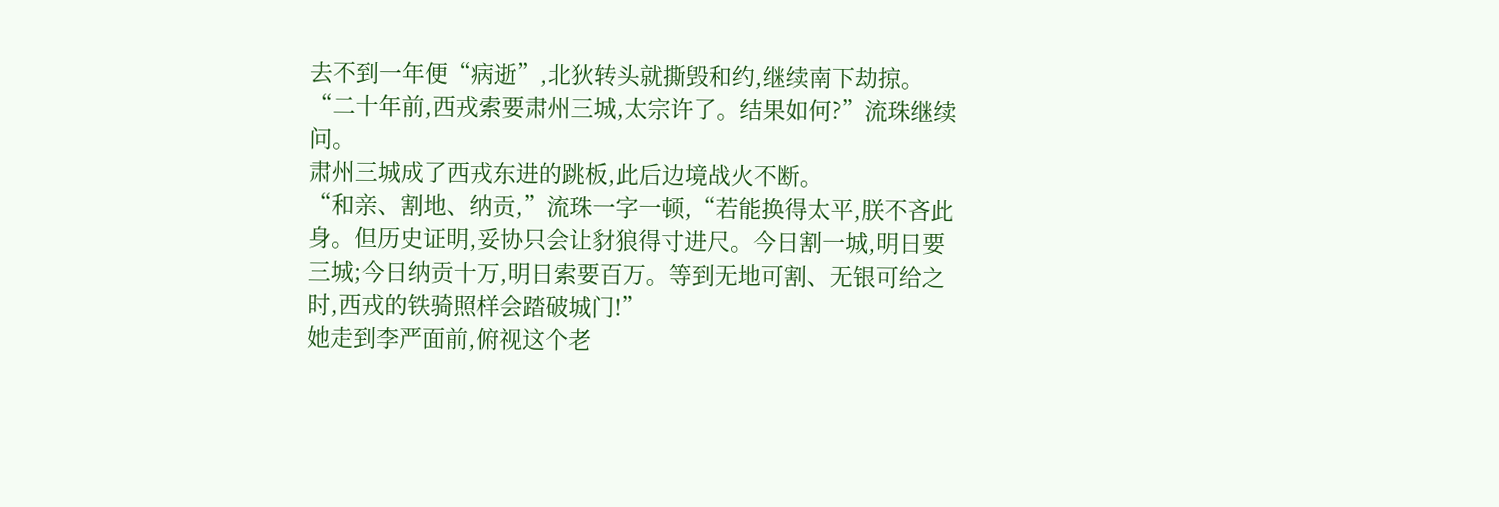去不到一年便“病逝”,北狄转头就撕毁和约,继续南下劫掠。
“二十年前,西戎索要肃州三城,太宗许了。结果如何?”流珠继续问。
肃州三城成了西戎东进的跳板,此后边境战火不断。
“和亲、割地、纳贡,”流珠一字一顿,“若能换得太平,朕不吝此身。但历史证明,妥协只会让豺狼得寸进尺。今日割一城,明日要三城;今日纳贡十万,明日索要百万。等到无地可割、无银可给之时,西戎的铁骑照样会踏破城门!”
她走到李严面前,俯视这个老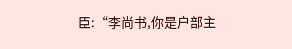臣:“李尚书,你是户部主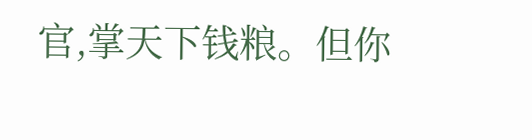官,掌天下钱粮。但你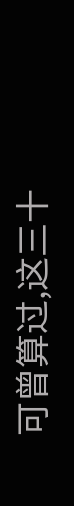可曾算过,这三十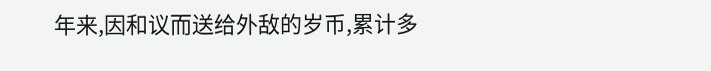年来,因和议而送给外敌的岁币,累计多